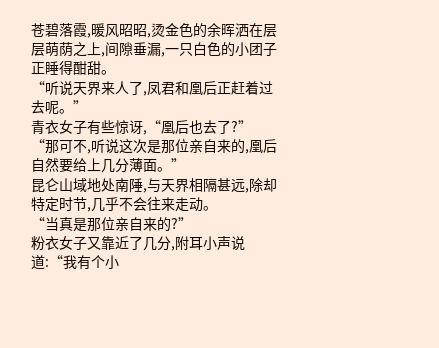苍碧落霞,暖风昭昭,烫金色的余晖洒在层层萌荫之上,间隙垂漏,一只白色的小团子正睡得酣甜。
“听说天界来人了,凤君和凰后正赶着过去呢。”
青衣女子有些惊讶,“凰后也去了?”
“那可不,听说这次是那位亲自来的,凰后自然要给上几分薄面。”
昆仑山域地处南陲,与天界相隔甚远,除却特定时节,几乎不会往来走动。
“当真是那位亲自来的?”
粉衣女子又靠近了几分,附耳小声说道:“我有个小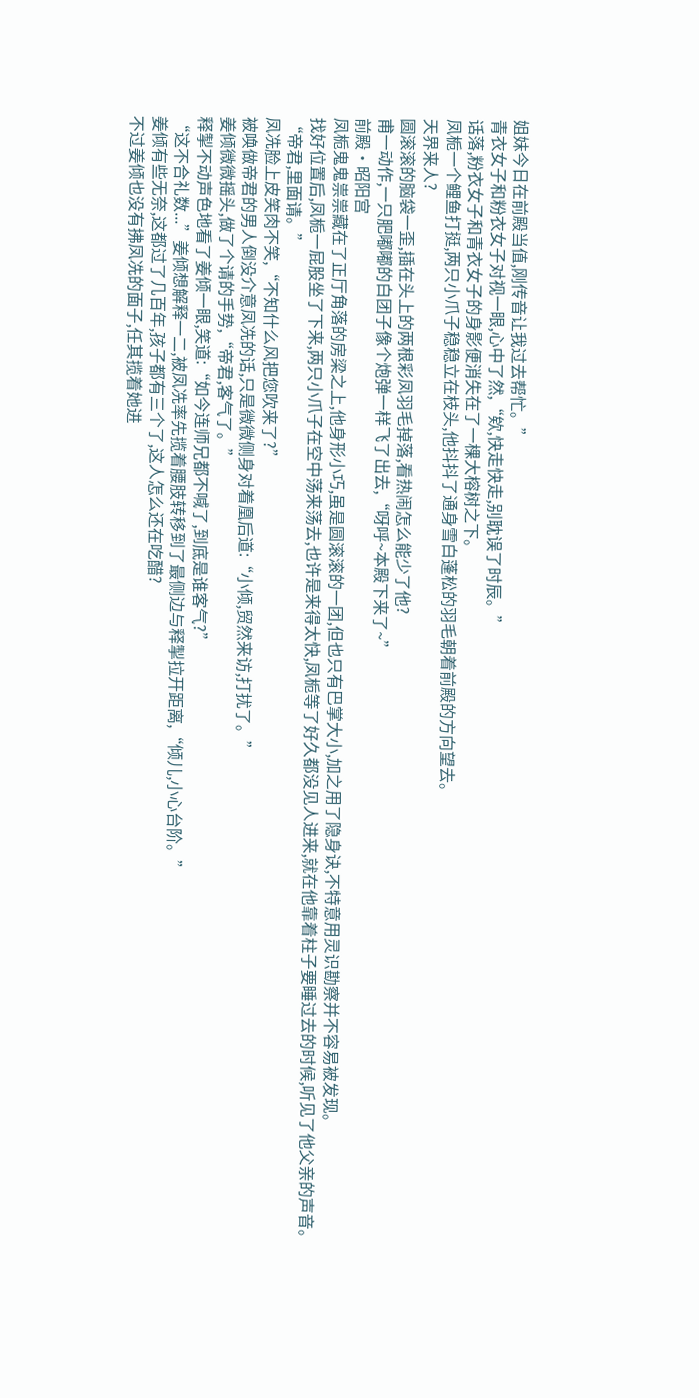姐妹今日在前殿当值,刚传音让我过去帮忙。”
青衣女子和粉衣女子对视一眼,心中了然,“欸,快走快走,别耽误了时辰。”
话落,粉衣女子和青衣女子的身影便消失在了一棵大榕树之下。
凤栀一个鲤鱼打挺,两只小爪子稳稳立在枝头,他抖抖了通身雪白蓬松的羽毛朝着前殿的方向望去。
天界来人?
圆滚滚的脑袋一歪,插在头上的两根彩凤羽毛掉落,看热闹怎么能少了他?
甫一动作,一只肥嘟嘟的白团子像个炮弹一样飞了出去,“呀呼~本殿下来了~”
前殿·昭阳宫
凤栀鬼鬼祟祟藏在了正厅角落的房梁之上,他身形小巧,虽是圆滚滚的一团,但也只有巴掌大小,加之用了隐身诀,不特意用灵识勘察并不容易被发现。
找好位置后,凤栀一屁股坐了下来,两只小爪子在空中荡来荡去,也许是来得太快,凤栀等了好久都没见人进来,就在他靠着柱子要睡过去的时候,听见了他父亲的声音。
“帝君,里面请。”
凤冼脸上皮笑肉不笑,“不知什么风把您吹来了?”
被唤做帝君的男人倒没介意凤冼的话,只是微微侧身对着凰后道:“小倾,贸然来访,打扰了。”
姜倾微微摇头,做了个请的手势,“帝君,客气了。”
释掣不动声色地看了姜倾一眼,笑道:“如今连师兄都不喊了,到底是谁客气?”
“这不合礼数...”姜倾想解释一二,被凤冼率先揽着腰肢转移到了最侧边与释掣拉开距离,“倾儿,小心台阶。”
姜倾有些无奈,这都过了几百年,孩子都有三个了,这人怎么还在吃醋?
不过姜倾也没有拂凤冼的面子,任其揽着她进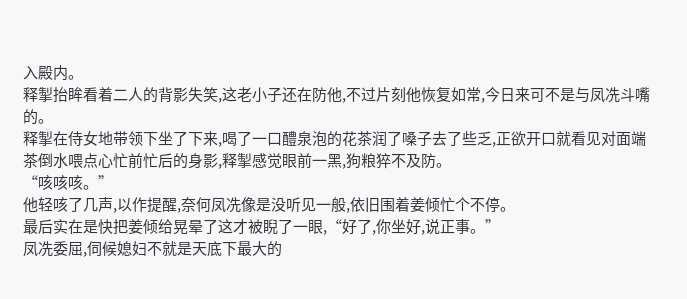入殿内。
释掣抬眸看着二人的背影失笑,这老小子还在防他,不过片刻他恢复如常,今日来可不是与凤冼斗嘴的。
释掣在侍女地带领下坐了下来,喝了一口醴泉泡的花茶润了嗓子去了些乏,正欲开口就看见对面端茶倒水喂点心忙前忙后的身影,释掣感觉眼前一黑,狗粮猝不及防。
“咳咳咳。”
他轻咳了几声,以作提醒,奈何凤冼像是没听见一般,依旧围着姜倾忙个不停。
最后实在是快把姜倾给晃晕了这才被睨了一眼,“好了,你坐好,说正事。”
凤冼委屈,伺候媳妇不就是天底下最大的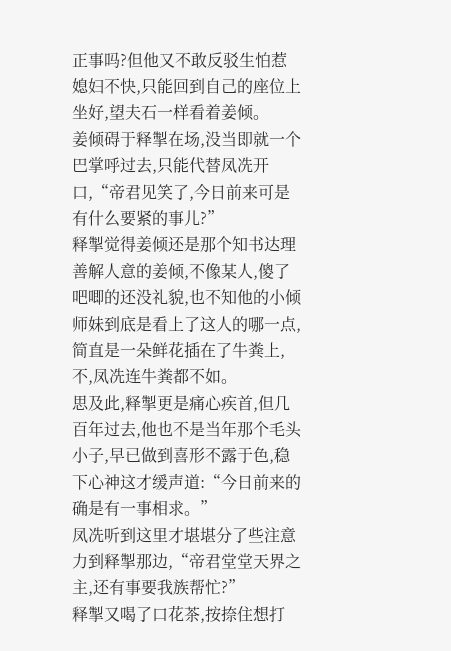正事吗?但他又不敢反驳生怕惹媳妇不快,只能回到自己的座位上坐好,望夫石一样看着姜倾。
姜倾碍于释掣在场,没当即就一个巴掌呼过去,只能代替凤冼开口,“帝君见笑了,今日前来可是有什么要紧的事儿?”
释掣觉得姜倾还是那个知书达理善解人意的姜倾,不像某人,傻了吧唧的还没礼貌,也不知他的小倾师妹到底是看上了这人的哪一点,简直是一朵鲜花插在了牛粪上,不,凤冼连牛粪都不如。
思及此,释掣更是痛心疾首,但几百年过去,他也不是当年那个毛头小子,早已做到喜形不露于色,稳下心神这才缓声道:“今日前来的确是有一事相求。”
凤冼听到这里才堪堪分了些注意力到释掣那边,“帝君堂堂天界之主,还有事要我族帮忙?”
释掣又喝了口花茶,按捺住想打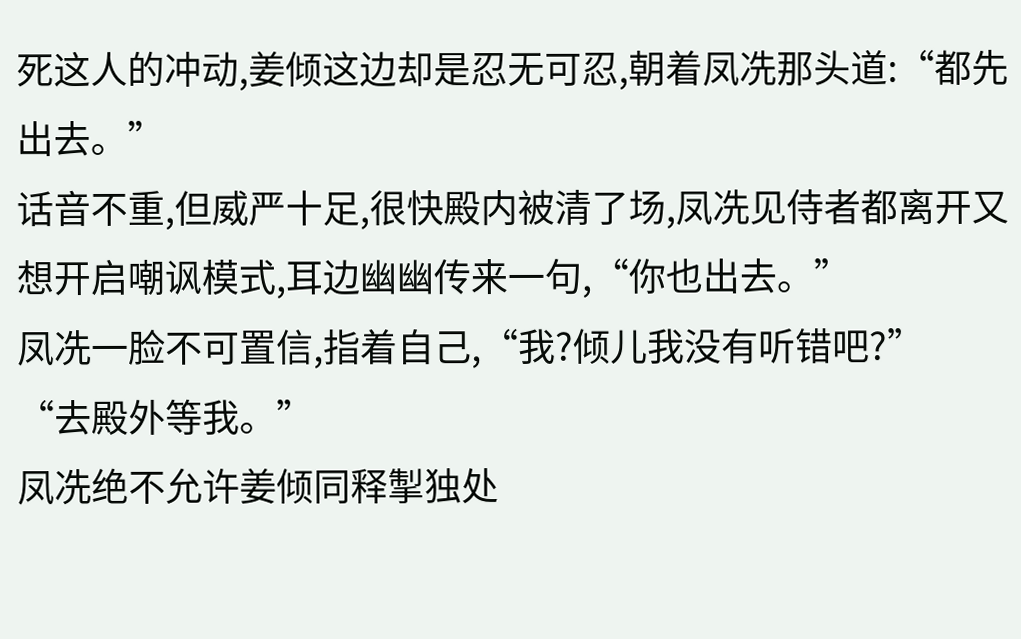死这人的冲动,姜倾这边却是忍无可忍,朝着凤冼那头道:“都先出去。”
话音不重,但威严十足,很快殿内被清了场,凤冼见侍者都离开又想开启嘲讽模式,耳边幽幽传来一句,“你也出去。”
凤冼一脸不可置信,指着自己,“我?倾儿我没有听错吧?”
“去殿外等我。”
凤冼绝不允许姜倾同释掣独处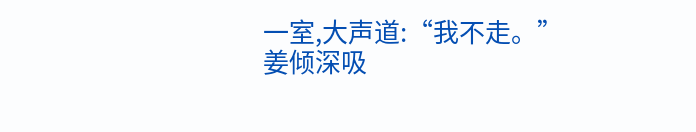一室,大声道:“我不走。”
姜倾深吸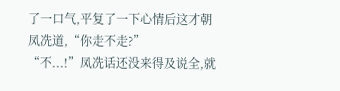了一口气,平复了一下心情后这才朝凤冼道,“你走不走?”
“不...!”凤冼话还没来得及说全,就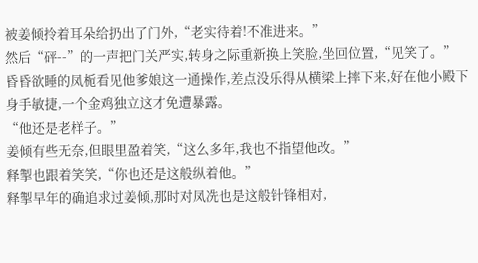被姜倾拎着耳朵给扔出了门外,“老实待着!不准进来。”
然后“砰--”的一声把门关严实,转身之际重新换上笑脸,坐回位置,“见笑了。”
昏昏欲睡的凤栀看见他爹娘这一通操作,差点没乐得从横梁上摔下来,好在他小殿下身手敏捷,一个金鸡独立这才免遭暴露。
“他还是老样子。”
姜倾有些无奈,但眼里盈着笑,“这么多年,我也不指望他改。”
释掣也跟着笑笑,“你也还是这般纵着他。”
释掣早年的确追求过姜倾,那时对凤冼也是这般针锋相对,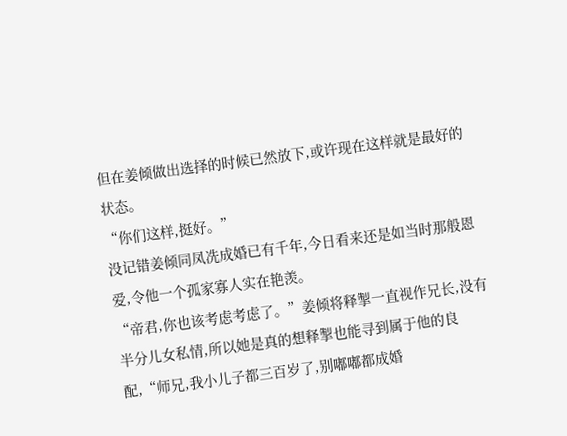但在姜倾做出选择的时候已然放下,或许现在这样就是最好的状态。
“你们这样,挺好。”
没记错姜倾同凤冼成婚已有千年,今日看来还是如当时那般恩爱,令他一个孤家寡人实在艳羡。
“帝君,你也该考虑考虑了。”姜倾将释掣一直视作兄长,没有半分儿女私情,所以她是真的想释掣也能寻到属于他的良配,“师兄,我小儿子都三百岁了,别嘟嘟都成婚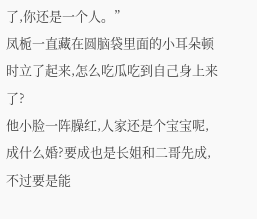了,你还是一个人。”
凤栀一直藏在圆脑袋里面的小耳朵顿时立了起来,怎么吃瓜吃到自己身上来了?
他小脸一阵臊红,人家还是个宝宝呢,成什么婚?要成也是长姐和二哥先成,不过要是能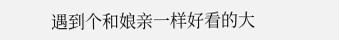遇到个和娘亲一样好看的大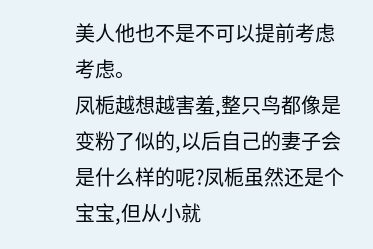美人他也不是不可以提前考虑考虑。
凤栀越想越害羞,整只鸟都像是变粉了似的,以后自己的妻子会是什么样的呢?凤栀虽然还是个宝宝,但从小就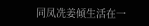同凤冼姜倾生活在一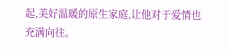起,美好温暖的原生家庭,让他对于爱情也充满向往。